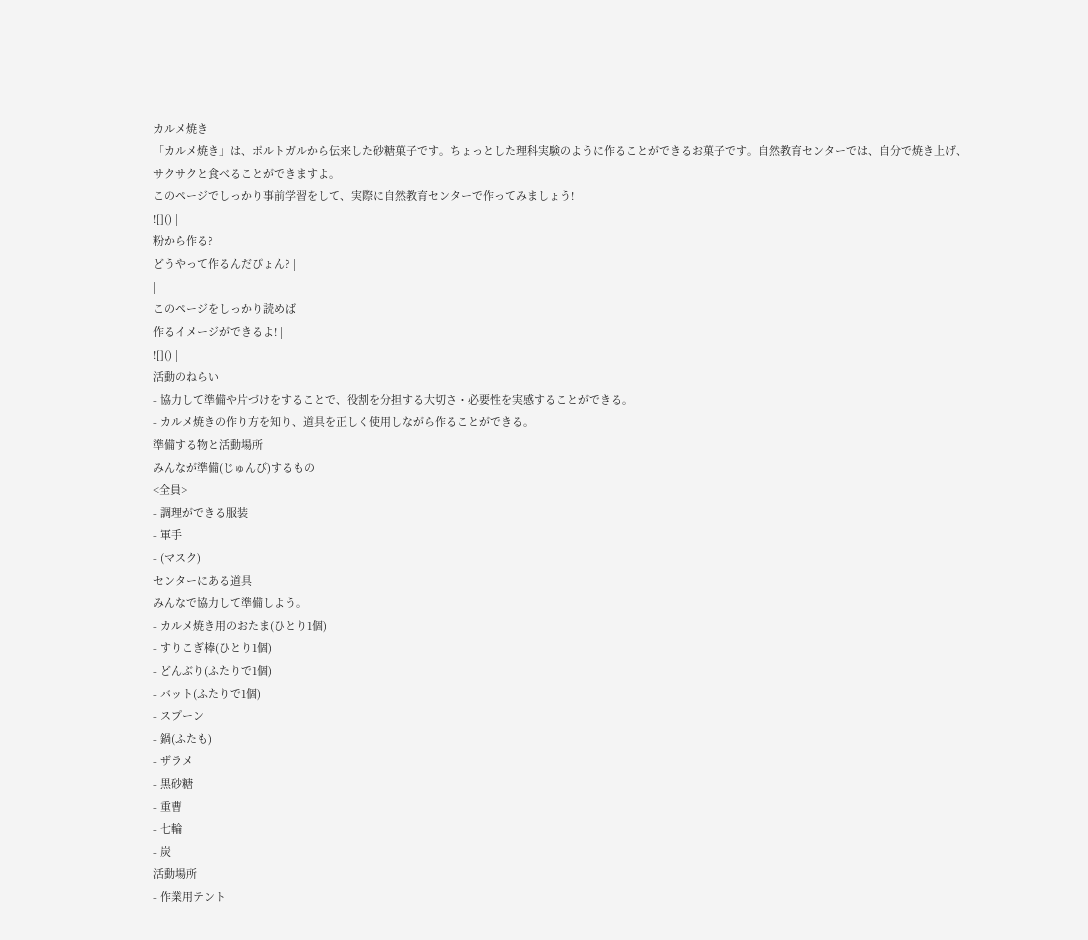カルメ焼き
「カルメ焼き」は、ポルトガルから伝来した砂糖菓子です。ちょっとした理科実験のように作ることができるお菓子です。自然教育センターでは、自分で焼き上げ、サクサクと食べることができますよ。
このページでしっかり事前学習をして、実際に自然教育センターで作ってみましょう!
![]() |
粉から作る?
どうやって作るんだぴょん? |
|
このページをしっかり読めば
作るイメージができるよ! |
![]() |
活動のねらい
- 協力して準備や片づけをすることで、役割を分担する大切さ・必要性を実感することができる。
- カルメ焼きの作り方を知り、道具を正しく使用しながら作ることができる。
準備する物と活動場所
みんなが準備(じゅんび)するもの
<全員>
- 調理ができる服装
- 軍手
- (マスク)
センターにある道具
みんなで協力して準備しよう。
- カルメ焼き用のおたま(ひとり1個)
- すりこぎ棒(ひとり1個)
- どんぶり(ふたりで1個)
- バット(ふたりで1個)
- スプーン
- 鍋(ふたも)
- ザラメ
- 黒砂糖
- 重曹
- 七輪
- 炭
活動場所
- 作業用テント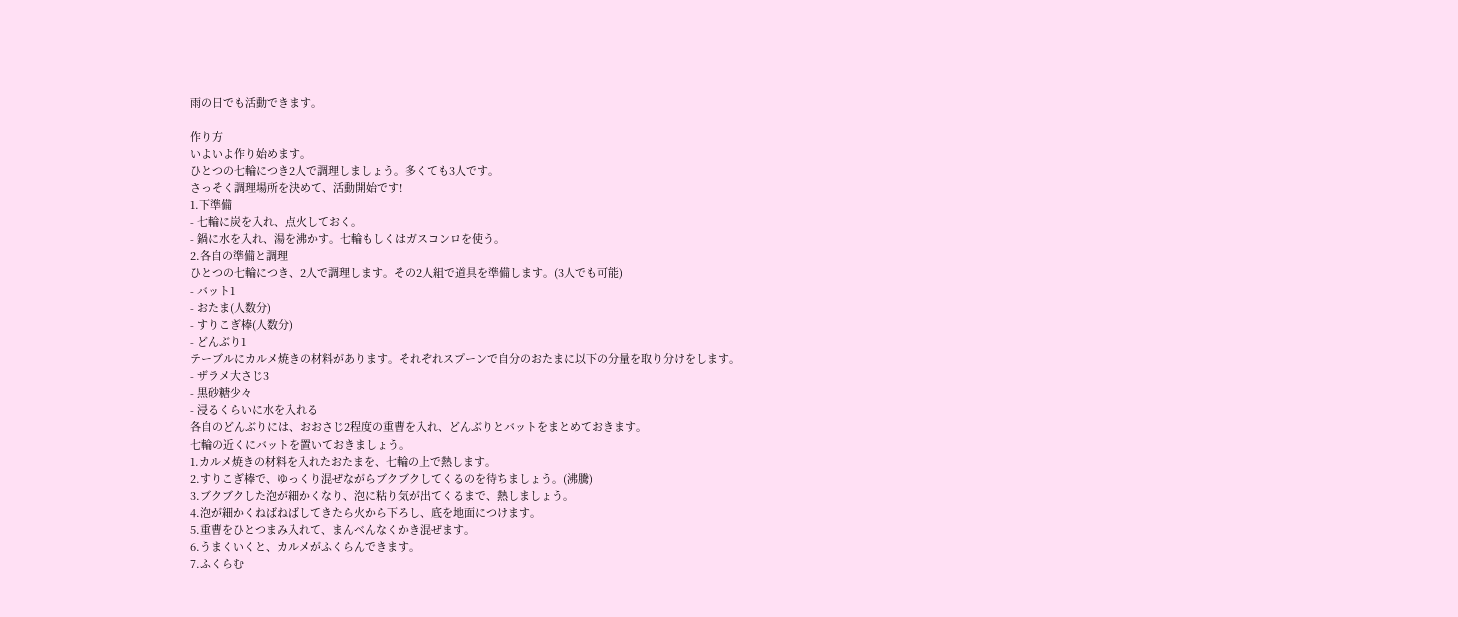雨の日でも活動できます。

作り方
いよいよ作り始めます。
ひとつの七輪につき2人で調理しましょう。多くても3人です。
さっそく調理場所を決めて、活動開始です!
1.下準備
- 七輪に炭を入れ、点火しておく。
- 鍋に水を入れ、湯を沸かす。七輪もしくはガスコンロを使う。
2.各自の準備と調理
ひとつの七輪につき、2人で調理します。その2人組で道具を準備します。(3人でも可能)
- バット1
- おたま(人数分)
- すりこぎ棒(人数分)
- どんぶり1
テーブルにカルメ焼きの材料があります。それぞれスプーンで自分のおたまに以下の分量を取り分けをします。
- ザラメ大さじ3
- 黒砂糖少々
- 浸るくらいに水を入れる
各自のどんぶりには、おおさじ2程度の重曹を入れ、どんぶりとバットをまとめておきます。
七輪の近くにバットを置いておきましょう。
1.カルメ焼きの材料を入れたおたまを、七輪の上で熱します。
2.すりこぎ棒で、ゆっくり混ぜながらブクブクしてくるのを待ちましょう。(沸騰)
3.ブクブクした泡が細かくなり、泡に粘り気が出てくるまで、熱しましょう。
4.泡が細かくねばねばしてきたら火から下ろし、底を地面につけます。
5.重曹をひとつまみ入れて、まんべんなくかき混ぜます。
6.うまくいくと、カルメがふくらんできます。
7.ふくらむ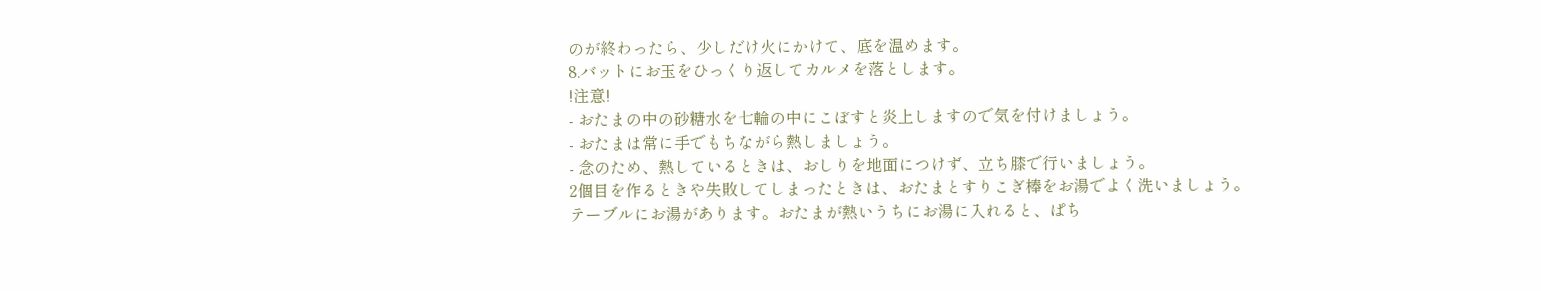のが終わったら、少しだけ火にかけて、底を温めます。
8.バットにお玉をひっくり返してカルメを落とします。
!注意!
- おたまの中の砂糖水を七輪の中にこぼすと炎上しますので気を付けましょう。
- おたまは常に手でもちながら熱しましょう。
- 念のため、熱しているときは、おしりを地面につけず、立ち膝で行いましょう。
2個目を作るときや失敗してしまったときは、おたまとすりこぎ棒をお湯でよく洗いましょう。
テーブルにお湯があります。おたまが熱いうちにお湯に入れると、ぱち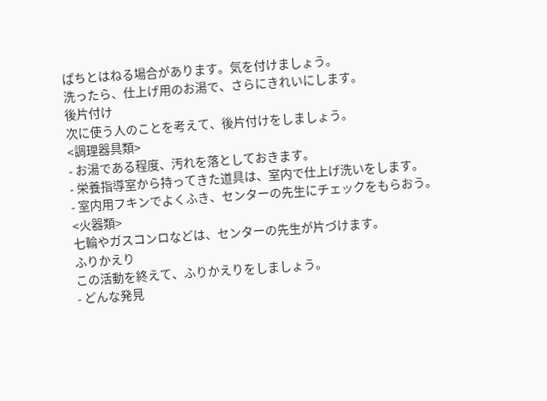ぱちとはねる場合があります。気を付けましょう。
洗ったら、仕上げ用のお湯で、さらにきれいにします。
後片付け
次に使う人のことを考えて、後片付けをしましょう。
<調理器具類>
- お湯である程度、汚れを落としておきます。
- 栄養指導室から持ってきた道具は、室内で仕上げ洗いをします。
- 室内用フキンでよくふき、センターの先生にチェックをもらおう。
<火器類>
七輪やガスコンロなどは、センターの先生が片づけます。
ふりかえり
この活動を終えて、ふりかえりをしましょう。
- どんな発見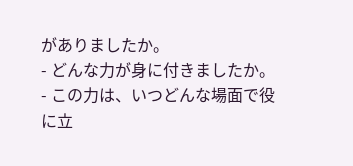がありましたか。
- どんな力が身に付きましたか。
- この力は、いつどんな場面で役に立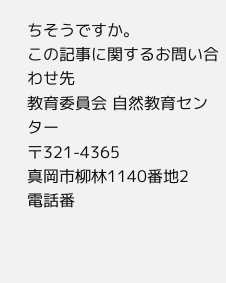ちそうですか。
この記事に関するお問い合わせ先
教育委員会 自然教育センター
〒321-4365
真岡市柳林1140番地2
電話番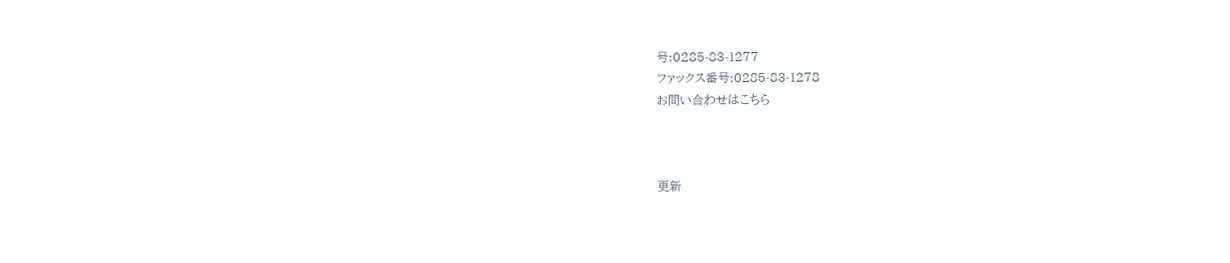号:0285-83-1277
ファックス番号:0285-83-1278
お問い合わせはこちら



更新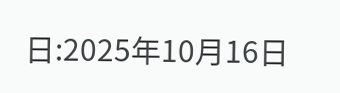日:2025年10月16日